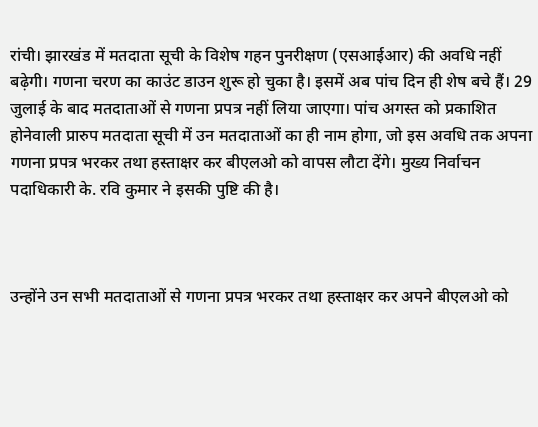रांची। झारखंड में मतदाता सूची के विशेष गहन पुनरीक्षण (एसआईआर) की अवधि नहीं बढ़ेगी। गणना चरण का काउंट डाउन शुरू हो चुका है। इसमें अब पांच दिन ही शेष बचे हैं। 29 जुलाई के बाद मतदाताओं से गणना प्रपत्र नहीं लिया जाएगा। पांच अगस्त को प्रकाशित होनेवाली प्रारुप मतदाता सूची में उन मतदाताओं का ही नाम होगा, जो इस अवधि तक अपना गणना प्रपत्र भरकर तथा हस्ताक्षर कर बीएलओ को वापस लौटा देंगे। मुख्य निर्वाचन पदाधिकारी के. रवि कुमार ने इसकी पुष्टि की है।



उन्होंने उन सभी मतदाताओं से गणना प्रपत्र भरकर तथा हस्ताक्षर कर अपने बीएलओ को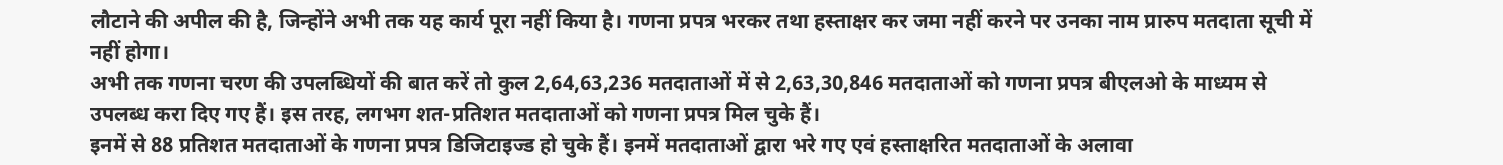लौटाने की अपील की है, जिन्होंने अभी तक यह कार्य पूरा नहीं किया है। गणना प्रपत्र भरकर तथा हस्ताक्षर कर जमा नहीं करने पर उनका नाम प्रारुप मतदाता सूची में नहीं होगा।
अभी तक गणना चरण की उपलब्धियों की बात करें तो कुल 2,64,63,236 मतदाताओं में से 2,63,30,846 मतदाताओं को गणना प्रपत्र बीएलओ के माध्यम से उपलब्ध करा दिए गए हैं। इस तरह, लगभग शत-प्रतिशत मतदाताओं को गणना प्रपत्र मिल चुके हैं।
इनमें से 88 प्रतिशत मतदाताओं के गणना प्रपत्र डिजिटाइज्ड हो चुके हैं। इनमें मतदाताओं द्वारा भरे गए एवं हस्ताक्षरित मतदाताओं के अलावा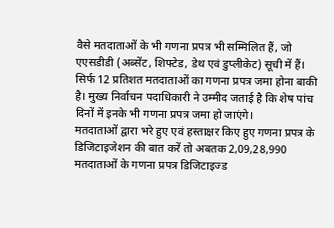वैसे मतदाताओं के भी गणना प्रपत्र भी सम्मिलित हैं, जो एएसडीडी (अब्सेंट, शिफ्टेड, डेथ एवं डुप्लीकेट) सूची में हैं। सिर्फ 12 प्रतिशत मतदाताओं का गणना प्रपत्र जमा होना बाकी है। मुख्य निर्वाचन पदाधिकारी ने उम्मीद जताई है कि शेष पांच दिनों में इनके भी गणना प्रपत्र जमा हो जाएंगे।
मतदाताओं द्वारा भरे हुए एवं हस्ताक्षर किए हुए गणना प्रपत्र के डिजिटाइजेशन की बात करें तो अबतक 2,09,28,990 मतदाताओं के गणना प्रपत्र डिजिटाइज्ड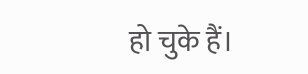हो चुके हैं।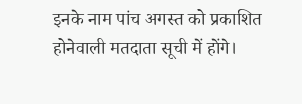इनके नाम पांच अगस्त को प्रकाशित होनेवाली मतदाता सूची में होंगे।